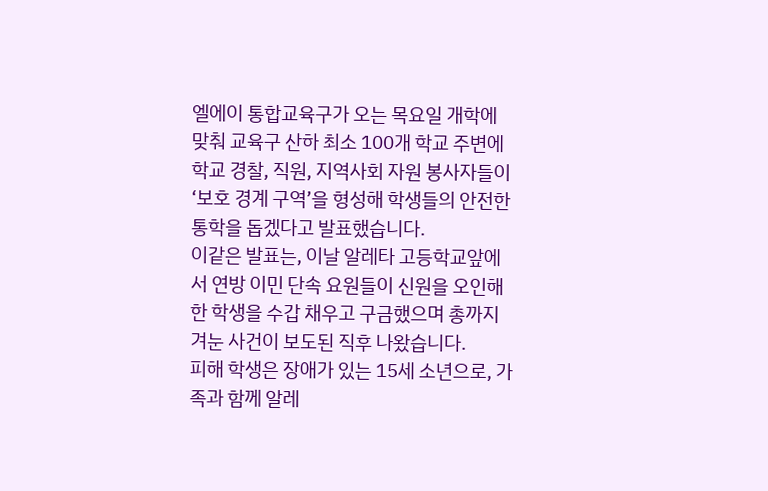엘에이 통합교육구가 오는 목요일 개학에 맞춰 교육구 산하 최소 100개 학교 주변에 학교 경찰, 직원, 지역사회 자원 봉사자들이 ‘보호 경계 구역’을 형성해 학생들의 안전한 통학을 돕겠다고 발표했습니다.
이같은 발표는, 이날 알레타 고등학교앞에서 연방 이민 단속 요원들이 신원을 오인해 한 학생을 수갑 채우고 구금했으며 총까지 겨눈 사건이 보도된 직후 나왔습니다.
피해 학생은 장애가 있는 15세 소년으로, 가족과 함께 알레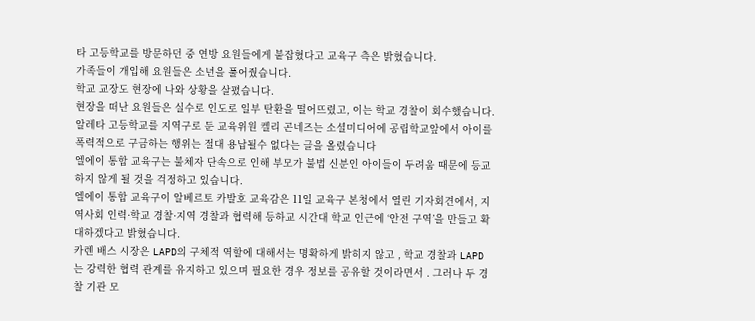타 고등학교를 방문하던 중 연방 요원들에게 붙잡혔다고 교육구 측은 밝혔습니다.
가족들이 개입해 요원들은 소년을 풀어줬습니다.
학교 교장도 현장에 나와 상황을 살폈습니다.
현장을 떠난 요원들은 실수로 인도로 일부 탄환을 떨어뜨렸고, 이는 학교 경찰이 회수했습니다.
알레타 고등학교를 지역구로 둔 교육위원 켈리 곤네즈는 소셜미디어에 공립학교앞에서 아이를 폭력적으로 구금하는 행위는 절대 용납될수 없다는 글을 올렸습니다
엘에이 통합 교육구는 불체자 단속으로 인해 부모가 불법 신분인 아이들이 두려움 때문에 등교하지 않게 될 것을 걱정하고 있습니다.
엘에이 통합 교육구이 알베르토 카발호 교육감은 11일 교육구 본청에서 열린 기자회견에서, 지역사회 인력·학교 경찰·지역 경찰과 협력해 등하교 시간대 학교 인근에 ‘안전 구역’을 만들고 확대하겠다고 밝혔습니다.
카렌 배스 시장은 LAPD의 구체적 역할에 대해서는 명확하게 밝히지 않고 , 학교 경찰과 LAPD는 강력한 협력 관계를 유지하고 있으며 필요한 경우 정보를 공유할 것이라면서 . 그러나 두 경찰 기관 모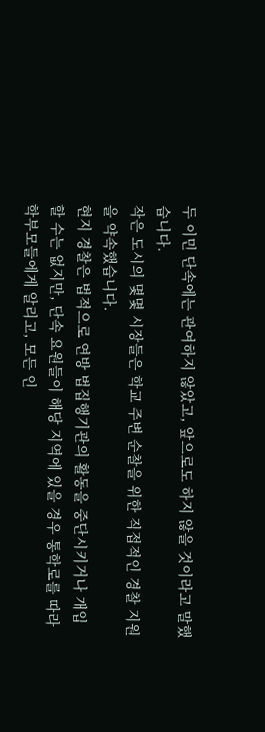두 이민 단속에는 관여하지 않았고, 앞으로도 하지 않을 것이라고 말했습니다.
작은 도시의 몇몇 시장들은 학교 주변 순찰을 위한 직접적인 경찰 지원을 약속했습니다.
현지 경찰은 법적으로 연방 법집행기관의 활동을 중단시키거나 개입할 수는 없지만, 단속 요원들이 해당 지역에 있을 경우 통학로를 따라 학부모들에게 알리고, 모든 인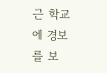근 학교에 경보를 보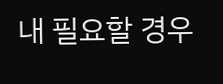내 필요할 경우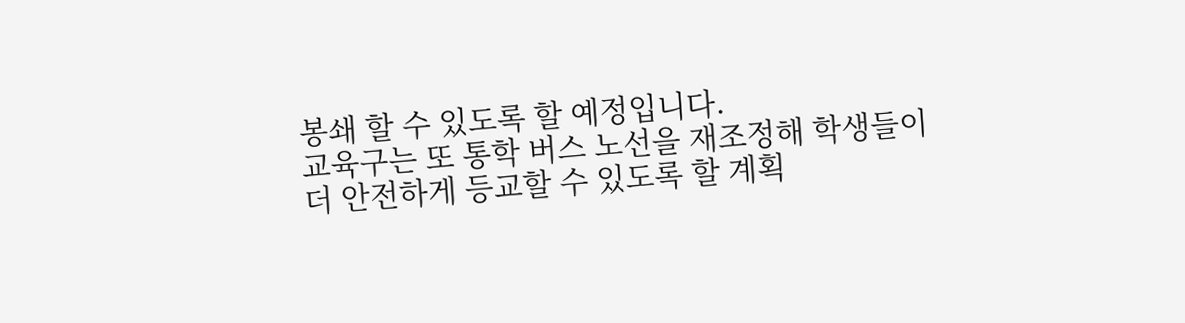봉쇄 할 수 있도록 할 예정입니다.
교육구는 또 통학 버스 노선을 재조정해 학생들이 더 안전하게 등교할 수 있도록 할 계획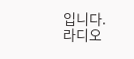입니다.
라디오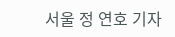서울 정 연호 기자